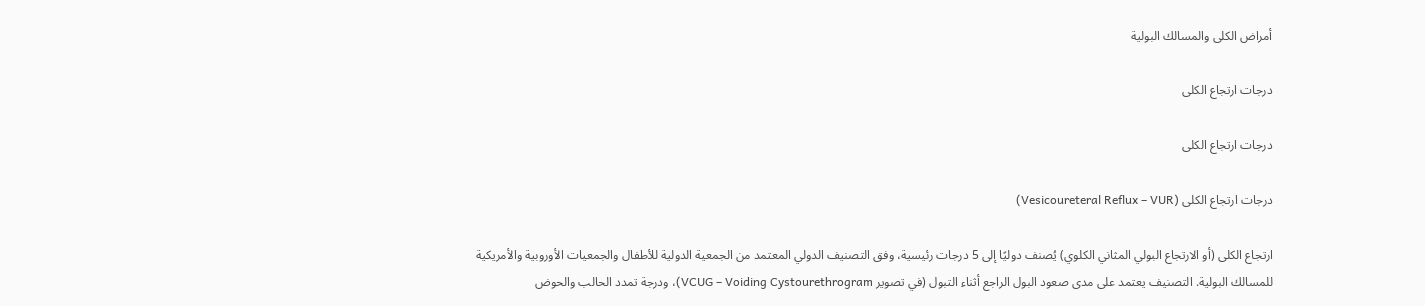أمراض الكلى والمسالك البولية

درجات ارتجاع الكلى

درجات ارتجاع الكلى

درجات ارتجاع الكلى (Vesicoureteral Reflux – VUR)

ارتجاع الكلى (أو الارتجاع البولي المثاني الكلوي) يُصنف دوليًا إلى 5 درجات رئيسية، وفق التصنيف الدولي المعتمد من الجمعية الدولية للأطفال والجمعيات الأوروبية والأمريكية للمسالك البولية. التصنيف يعتمد على مدى صعود البول الراجع أثناء التبول (في تصوير VCUG – Voiding Cystourethrogram)، ودرجة تمدد الحالب والحوض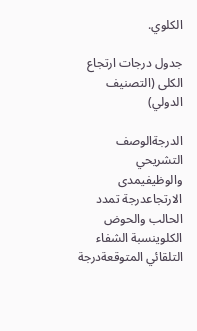الكلوي.

جدول درجات ارتجاع الكلى (التصنيف الدولي)

الدرجةالوصف التشريحي والوظيفيمدى الارتجاعدرجة تمدد الحالب والحوض الكلوينسبة الشفاء التلقائي المتوقعةدرجة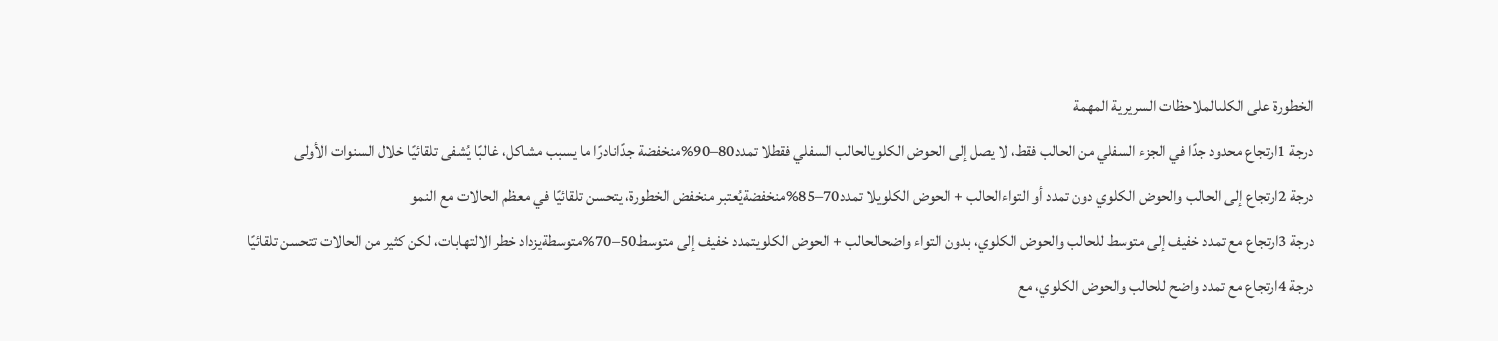الخطورة على الكلىالملاحظات السريرية المهمة
درجة 1ارتجاع محدود جدًا في الجزء السفلي من الحالب فقط، لا يصل إلى الحوض الكلويالحالب السفلي فقطلا تمدد80–90%منخفضة جدًانادرًا ما يسبب مشاكل، غالبًا يُشفى تلقائيًا خلال السنوات الأولى
درجة 2ارتجاع إلى الحالب والحوض الكلوي دون تمدد أو التواءالحالب + الحوض الكلويلا تمدد70–85%منخفضةيُعتبر منخفض الخطورة، يتحسن تلقائيًا في معظم الحالات مع النمو
درجة 3ارتجاع مع تمدد خفيف إلى متوسط للحالب والحوض الكلوي، بدون التواء واضحالحالب + الحوض الكلويتمدد خفيف إلى متوسط50–70%متوسطةيزداد خطر الالتهابات، لكن كثير من الحالات تتحسن تلقائيًا
درجة 4ارتجاع مع تمدد واضح للحالب والحوض الكلوي، مع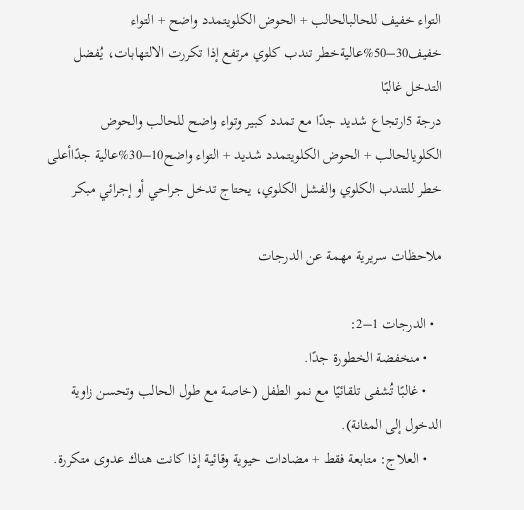التواء خفيف للحالبالحالب + الحوض الكلويتمدد واضح + التواء خفيف30–50%عاليةخطر تندب كلوي مرتفع إذا تكررت الالتهابات، يُفضل التدخل غالبًا
درجة 5ارتجاع شديد جدًا مع تمدد كبير وتواء واضح للحالب والحوض الكلويالحالب + الحوض الكلويتمدد شديد + التواء واضح10–30%عالية جدًاأعلى خطر للتندب الكلوي والفشل الكلوي، يحتاج تدخل جراحي أو إجرائي مبكر

ملاحظات سريرية مهمة عن الدرجات

  • الدرجات 1–2:
    • منخفضة الخطورة جدًا.
    • غالبًا تُشفى تلقائيًا مع نمو الطفل (خاصة مع طول الحالب وتحسن زاوية الدخول إلى المثانة).
    • العلاج: متابعة فقط + مضادات حيوية وقائية إذا كانت هناك عدوى متكررة.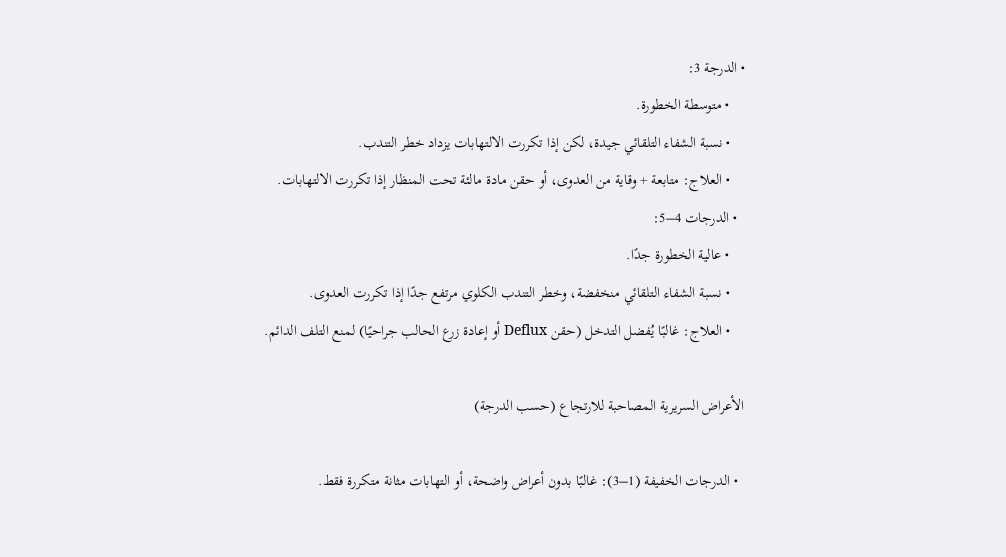• الدرجة 3:
    • متوسطة الخطورة.
    • نسبة الشفاء التلقائي جيدة، لكن إذا تكررت الالتهابات يزداد خطر التندب.
    • العلاج: متابعة + وقاية من العدوى، أو حقن مادة مالئة تحت المنظار إذا تكررت الالتهابات.
  • الدرجات 4–5:
    • عالية الخطورة جدًا.
    • نسبة الشفاء التلقائي منخفضة، وخطر التندب الكلوي مرتفع جدًا إذا تكررت العدوى.
    • العلاج: غالبًا يُفضل التدخل (حقن Deflux أو إعادة زرع الحالب جراحيًا) لمنع التلف الدائم.

الأعراض السريرية المصاحبة للارتجاع (حسب الدرجة)

  • الدرجات الخفيفة (1–3): غالبًا بدون أعراض واضحة، أو التهابات مثانة متكررة فقط.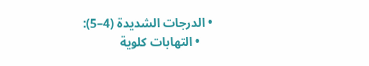• الدرجات الشديدة (4–5):
    • التهابات كلوية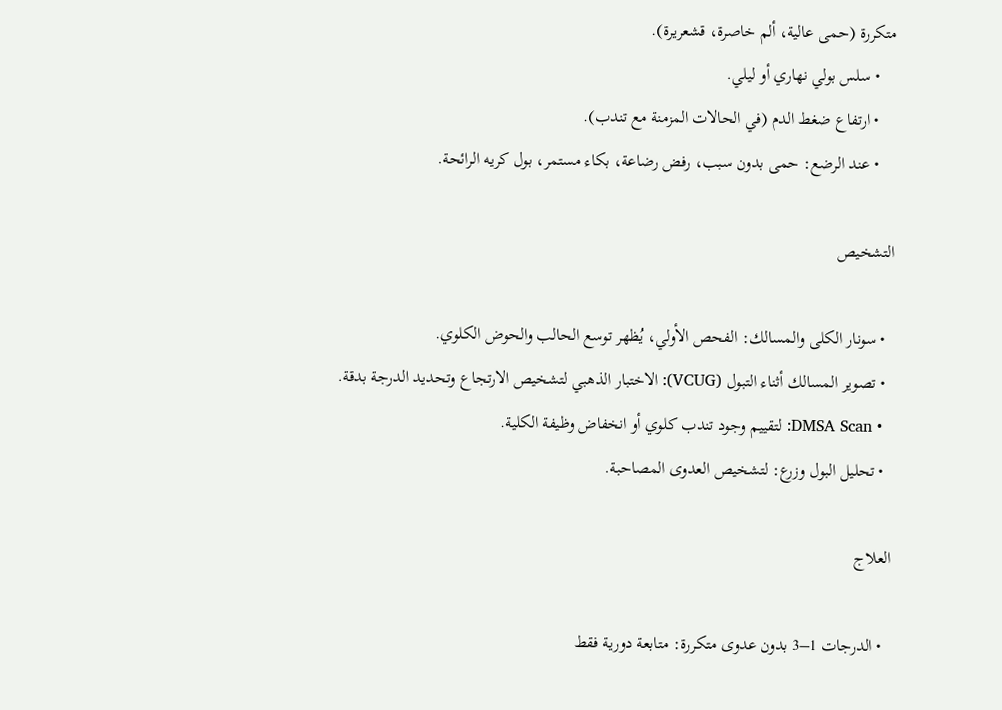متكررة (حمى عالية، ألم خاصرة، قشعريرة).
    • سلس بولي نهاري أو ليلي.
    • ارتفاع ضغط الدم (في الحالات المزمنة مع تندب).
    • عند الرضع: حمى بدون سبب، رفض رضاعة، بكاء مستمر، بول كريه الرائحة.

التشخيص

  • سونار الكلى والمسالك: الفحص الأولي، يُظهر توسع الحالب والحوض الكلوي.
  • تصوير المسالك أثناء التبول (VCUG): الاختبار الذهبي لتشخيص الارتجاع وتحديد الدرجة بدقة.
  • DMSA Scan: لتقييم وجود تندب كلوي أو انخفاض وظيفة الكلية.
  • تحليل البول وزرع: لتشخيص العدوى المصاحبة.

العلاج

  • الدرجات 1–3 بدون عدوى متكررة: متابعة دورية فقط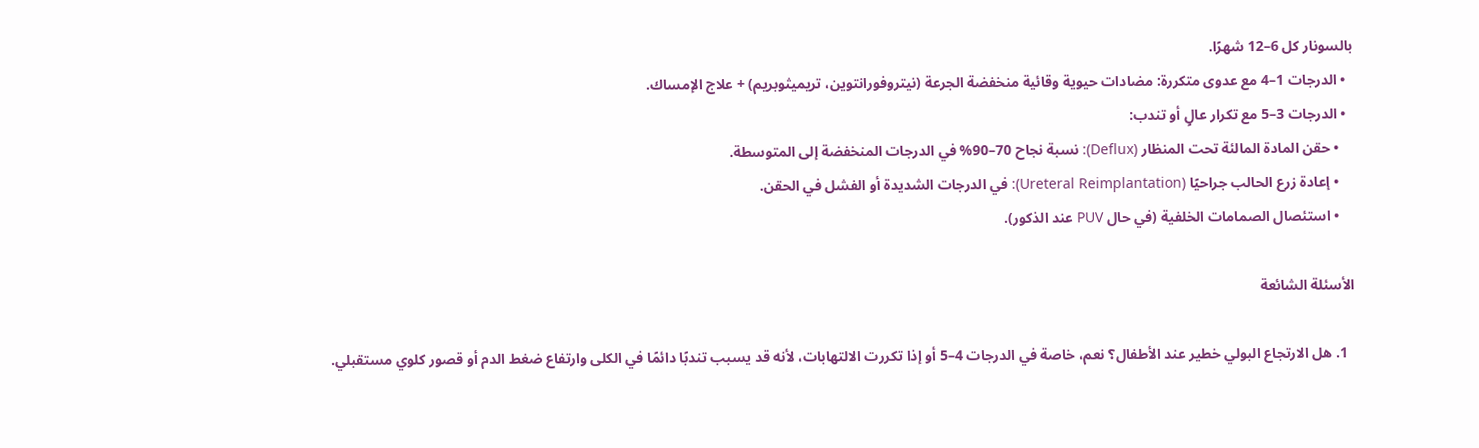بالسونار كل 6–12 شهرًا.
  • الدرجات 1–4 مع عدوى متكررة: مضادات حيوية وقائية منخفضة الجرعة (نيتروفورانتوين، تريميثوبريم) + علاج الإمساك.
  • الدرجات 3–5 مع تكرار عالٍ أو تندب:
    • حقن المادة المالئة تحت المنظار (Deflux): نسبة نجاح 70–90% في الدرجات المنخفضة إلى المتوسطة.
    • إعادة زرع الحالب جراحيًا (Ureteral Reimplantation): في الدرجات الشديدة أو الفشل في الحقن.
    • استئصال الصمامات الخلفية (في حال PUV عند الذكور).

الأسئلة الشائعة

  1. هل الارتجاع البولي خطير عند الأطفال؟ نعم، خاصة في الدرجات 4–5 أو إذا تكررت الالتهابات، لأنه قد يسبب تندبًا دائمًا في الكلى وارتفاع ضغط الدم أو قصور كلوي مستقبلي.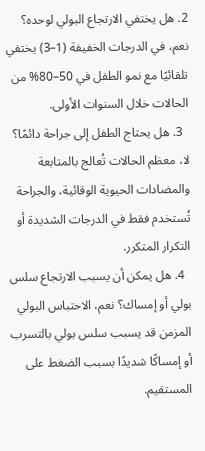2. هل يختفي الارتجاع البولي لوحده؟ نعم، في الدرجات الخفيفة (1–3) يختفي تلقائيًا مع نمو الطفل في 50–80% من الحالات خلال السنوات الأولى.
  3. هل يحتاج الطفل إلى جراحة دائمًا؟ لا، معظم الحالات تُعالج بالمتابعة والمضادات الحيوية الوقائية، والجراحة تُستخدم فقط في الدرجات الشديدة أو التكرار المتكرر.
  4. هل يمكن أن يسبب الارتجاع سلس بولي أو إمساك؟ نعم، الاحتباس البولي المزمن قد يسبب سلس بولي بالتسرب أو إمساكًا شديدًا بسبب الضغط على المستقيم.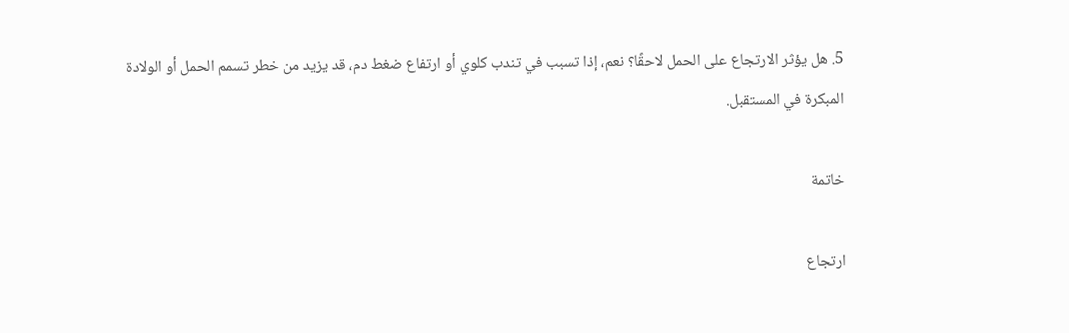5. هل يؤثر الارتجاع على الحمل لاحقًا؟ نعم، إذا تسبب في تندب كلوي أو ارتفاع ضغط دم، قد يزيد من خطر تسمم الحمل أو الولادة المبكرة في المستقبل.

خاتمة

ارتجاع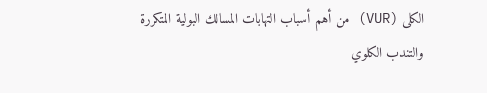الكلى (VUR) من أهم أسباب التهابات المسالك البولية المتكررة والتندب الكلوي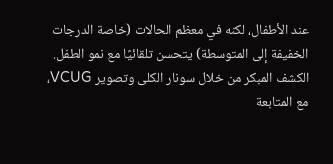عند الأطفال، لكنه في معظم الحالات (خاصة الدرجات الخفيفة إلى المتوسطة) يتحسن تلقائيًا مع نمو الطفل. الكشف المبكر من خلال سونار الكلى وتصوير VCUG، مع المتابعة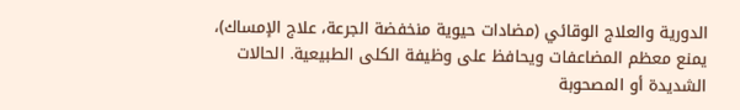الدورية والعلاج الوقائي (مضادات حيوية منخفضة الجرعة، علاج الإمساك)، يمنع معظم المضاعفات ويحافظ على وظيفة الكلى الطبيعية. الحالات الشديدة أو المصحوبة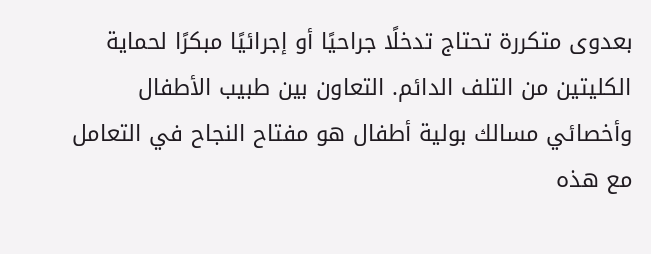بعدوى متكررة تحتاج تدخلًا جراحيًا أو إجرائيًا مبكرًا لحماية الكليتين من التلف الدائم. التعاون بين طبيب الأطفال وأخصائي مسالك بولية أطفال هو مفتاح النجاح في التعامل مع هذه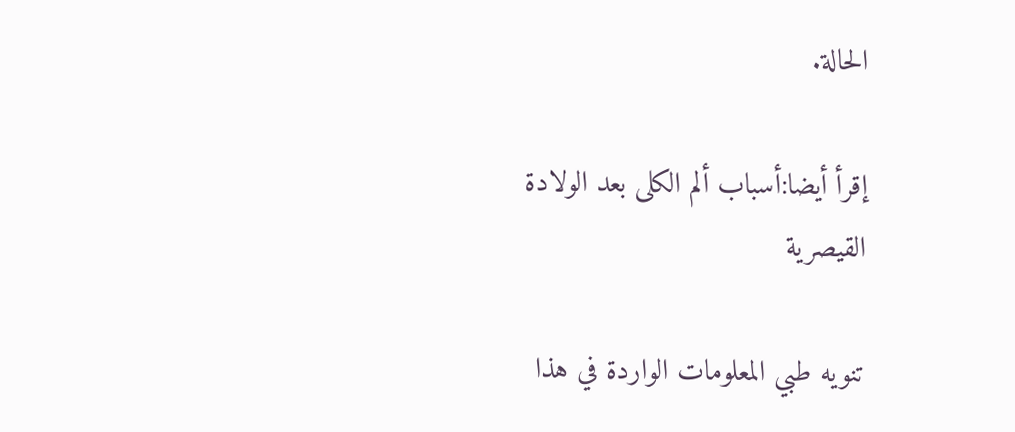الحالة.

إقرأ أيضا:أسباب ألم الكلى بعد الولادة القيصرية

تنويه طبي المعلومات الواردة في هذا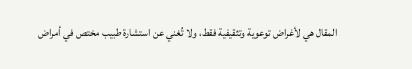المقال هي لأغراض توعوية وتثقيفية فقط، ولا تُغني عن استشارة طبيب مختص في أمراض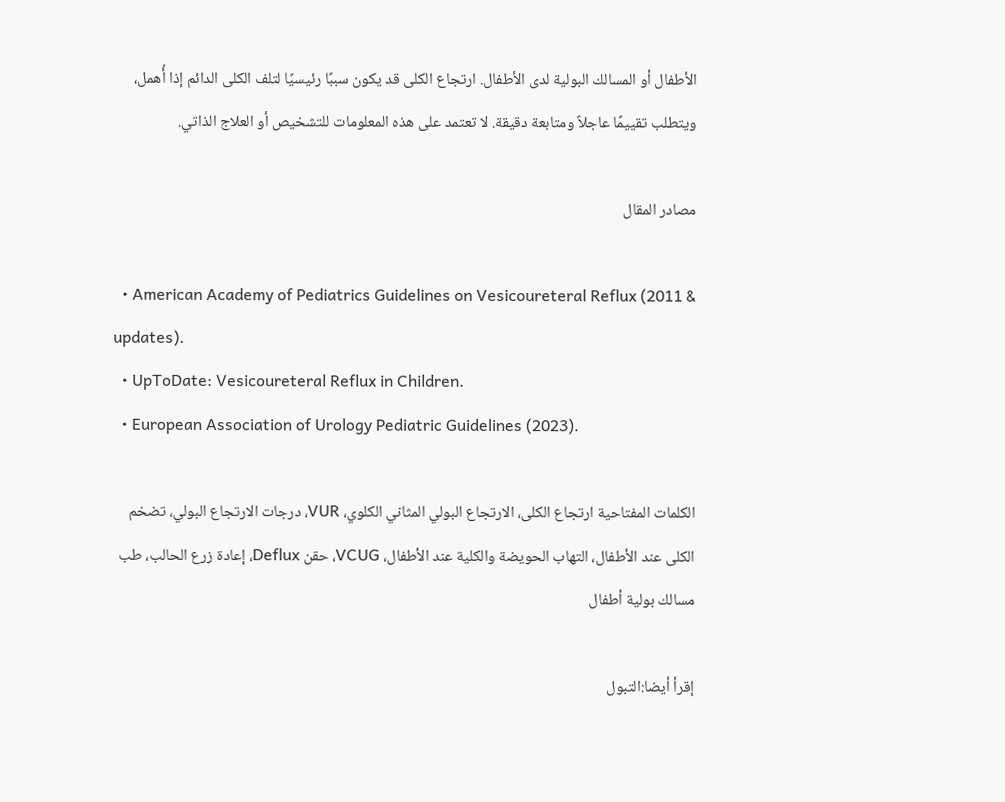الأطفال أو المسالك البولية لدى الأطفال. ارتجاع الكلى قد يكون سببًا رئيسيًا لتلف الكلى الدائم إذا أُهمل، ويتطلب تقييمًا عاجلاً ومتابعة دقيقة. لا تعتمد على هذه المعلومات للتشخيص أو العلاج الذاتي.

مصادر المقال

  • American Academy of Pediatrics Guidelines on Vesicoureteral Reflux (2011 & updates).
  • UpToDate: Vesicoureteral Reflux in Children.
  • European Association of Urology Pediatric Guidelines (2023).

الكلمات المفتاحية ارتجاع الكلى، الارتجاع البولي المثاني الكلوي، VUR، درجات الارتجاع البولي، تضخم الكلى عند الأطفال، التهاب الحويضة والكلية عند الأطفال، VCUG، حقن Deflux، إعادة زرع الحالب، طب مسالك بولية أطفال

إقرأ أيضا:التبول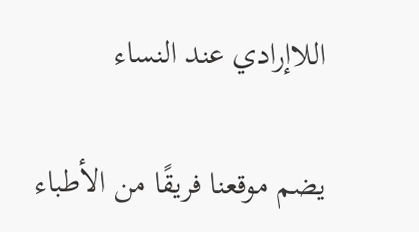اللاإرادي عند النساء

يضم موقعنا فريقًا من الأطباء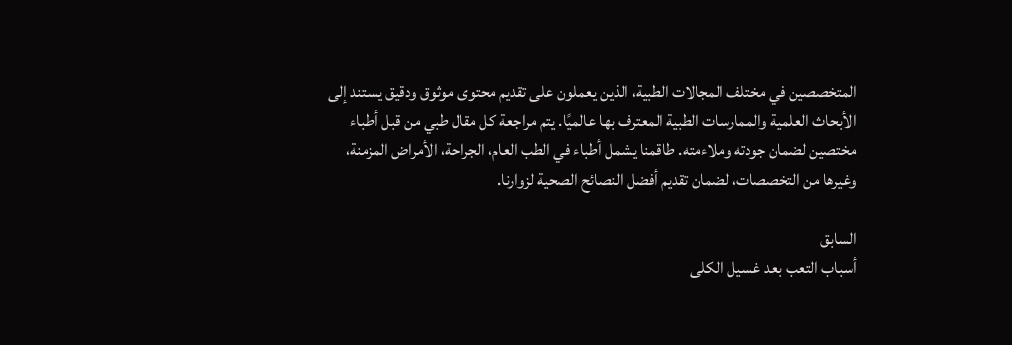المتخصصين في مختلف المجالات الطبية، الذين يعملون على تقديم محتوى موثوق ودقيق يستند إلى الأبحاث العلمية والممارسات الطبية المعترف بها عالميًا. يتم مراجعة كل مقال طبي من قبل أطباء مختصين لضمان جودته وملاءمته. طاقمنا يشمل أطباء في الطب العام، الجراحة، الأمراض المزمنة، وغيرها من التخصصات، لضمان تقديم أفضل النصائح الصحية لزوارنا.

السابق
أسباب التعب بعد غسيل الكلى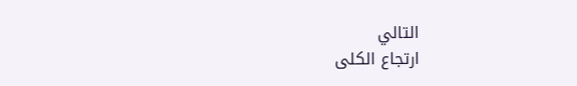التالي
ارتجاع الكلى